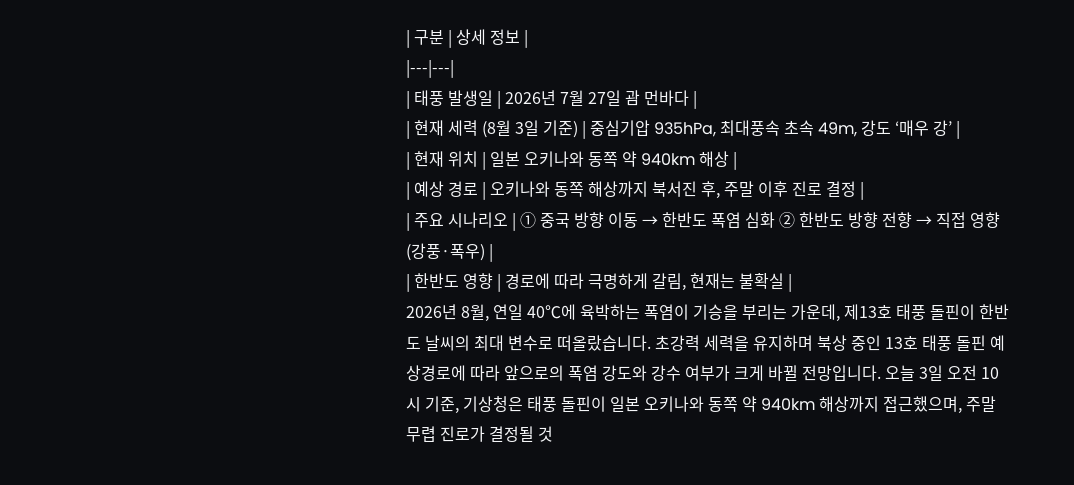| 구분 | 상세 정보 |
|---|---|
| 태풍 발생일 | 2026년 7월 27일 괌 먼바다 |
| 현재 세력 (8월 3일 기준) | 중심기압 935hPa, 최대풍속 초속 49m, 강도 ‘매우 강’ |
| 현재 위치 | 일본 오키나와 동쪽 약 940km 해상 |
| 예상 경로 | 오키나와 동쪽 해상까지 북서진 후, 주말 이후 진로 결정 |
| 주요 시나리오 | ① 중국 방향 이동 → 한반도 폭염 심화 ② 한반도 방향 전향 → 직접 영향 (강풍·폭우) |
| 한반도 영향 | 경로에 따라 극명하게 갈림, 현재는 불확실 |
2026년 8월, 연일 40℃에 육박하는 폭염이 기승을 부리는 가운데, 제13호 태풍 돌핀이 한반도 날씨의 최대 변수로 떠올랐습니다. 초강력 세력을 유지하며 북상 중인 13호 태풍 돌핀 예상경로에 따라 앞으로의 폭염 강도와 강수 여부가 크게 바뀔 전망입니다. 오늘 3일 오전 10시 기준, 기상청은 태풍 돌핀이 일본 오키나와 동쪽 약 940km 해상까지 접근했으며, 주말 무렵 진로가 결정될 것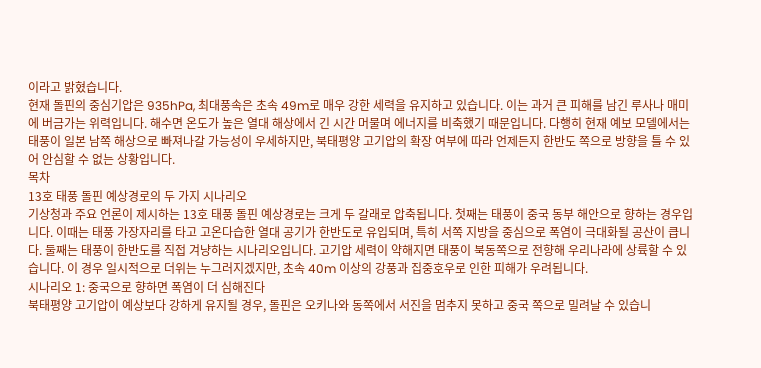이라고 밝혔습니다.
현재 돌핀의 중심기압은 935hPa, 최대풍속은 초속 49m로 매우 강한 세력을 유지하고 있습니다. 이는 과거 큰 피해를 남긴 루사나 매미에 버금가는 위력입니다. 해수면 온도가 높은 열대 해상에서 긴 시간 머물며 에너지를 비축했기 때문입니다. 다행히 현재 예보 모델에서는 태풍이 일본 남쪽 해상으로 빠져나갈 가능성이 우세하지만, 북태평양 고기압의 확장 여부에 따라 언제든지 한반도 쪽으로 방향을 틀 수 있어 안심할 수 없는 상황입니다.
목차
13호 태풍 돌핀 예상경로의 두 가지 시나리오
기상청과 주요 언론이 제시하는 13호 태풍 돌핀 예상경로는 크게 두 갈래로 압축됩니다. 첫째는 태풍이 중국 동부 해안으로 향하는 경우입니다. 이때는 태풍 가장자리를 타고 고온다습한 열대 공기가 한반도로 유입되며, 특히 서쪽 지방을 중심으로 폭염이 극대화될 공산이 큽니다. 둘째는 태풍이 한반도를 직접 겨냥하는 시나리오입니다. 고기압 세력이 약해지면 태풍이 북동쪽으로 전향해 우리나라에 상륙할 수 있습니다. 이 경우 일시적으로 더위는 누그러지겠지만, 초속 40m 이상의 강풍과 집중호우로 인한 피해가 우려됩니다.
시나리오 1: 중국으로 향하면 폭염이 더 심해진다
북태평양 고기압이 예상보다 강하게 유지될 경우, 돌핀은 오키나와 동쪽에서 서진을 멈추지 못하고 중국 쪽으로 밀려날 수 있습니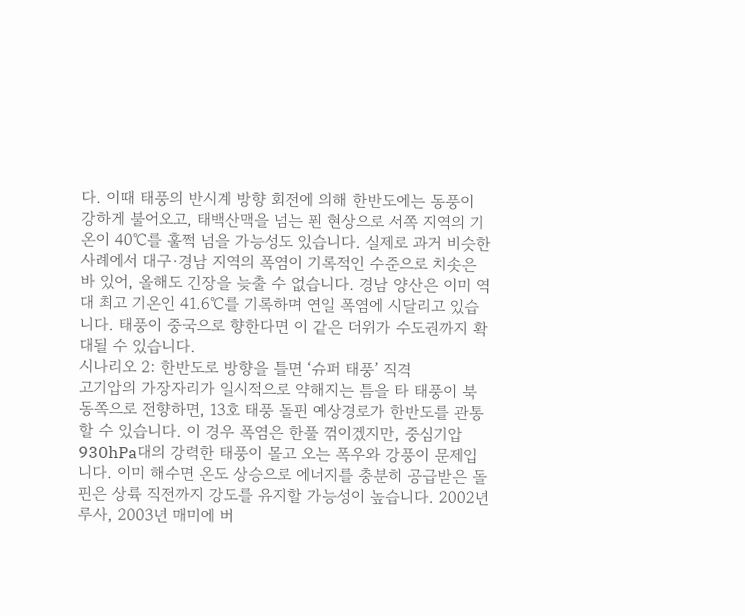다. 이때 태풍의 반시계 방향 회전에 의해 한반도에는 동풍이 강하게 불어오고, 태백산맥을 넘는 푄 현상으로 서쪽 지역의 기온이 40℃를 훌쩍 넘을 가능성도 있습니다. 실제로 과거 비슷한 사례에서 대구·경남 지역의 폭염이 기록적인 수준으로 치솟은 바 있어, 올해도 긴장을 늦출 수 없습니다. 경남 양산은 이미 역대 최고 기온인 41.6℃를 기록하며 연일 폭염에 시달리고 있습니다. 태풍이 중국으로 향한다면 이 같은 더위가 수도권까지 확대될 수 있습니다.
시나리오 2: 한반도로 방향을 틀면 ‘슈퍼 태풍’ 직격
고기압의 가장자리가 일시적으로 약해지는 틈을 타 태풍이 북동쪽으로 전향하면, 13호 태풍 돌핀 예상경로가 한반도를 관통할 수 있습니다. 이 경우 폭염은 한풀 꺾이겠지만, 중심기압 930hPa대의 강력한 태풍이 몰고 오는 폭우와 강풍이 문제입니다. 이미 해수면 온도 상승으로 에너지를 충분히 공급받은 돌핀은 상륙 직전까지 강도를 유지할 가능성이 높습니다. 2002년 루사, 2003년 매미에 버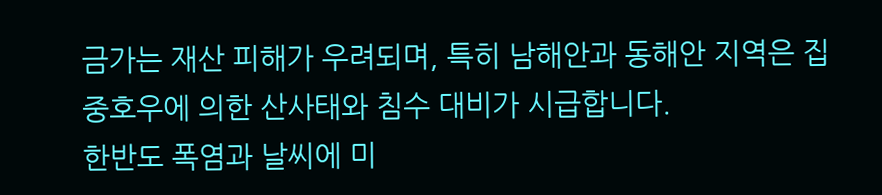금가는 재산 피해가 우려되며, 특히 남해안과 동해안 지역은 집중호우에 의한 산사태와 침수 대비가 시급합니다.
한반도 폭염과 날씨에 미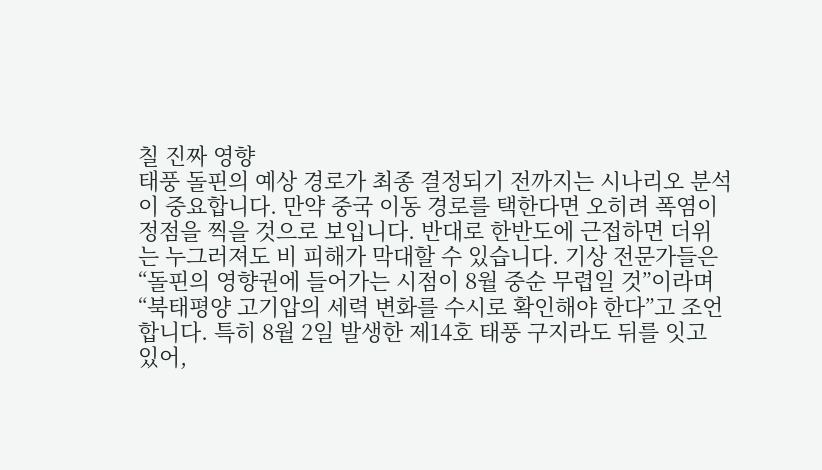칠 진짜 영향
태풍 돌핀의 예상 경로가 최종 결정되기 전까지는 시나리오 분석이 중요합니다. 만약 중국 이동 경로를 택한다면 오히려 폭염이 정점을 찍을 것으로 보입니다. 반대로 한반도에 근접하면 더위는 누그러져도 비 피해가 막대할 수 있습니다. 기상 전문가들은 “돌핀의 영향권에 들어가는 시점이 8월 중순 무렵일 것”이라며 “북태평양 고기압의 세력 변화를 수시로 확인해야 한다”고 조언합니다. 특히 8월 2일 발생한 제14호 태풍 구지라도 뒤를 잇고 있어,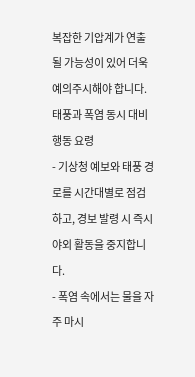복잡한 기압계가 연출될 가능성이 있어 더욱 예의주시해야 합니다.
태풍과 폭염 동시 대비 행동 요령
- 기상청 예보와 태풍 경로를 시간대별로 점검하고, 경보 발령 시 즉시 야외 활동을 중지합니다.
- 폭염 속에서는 물을 자주 마시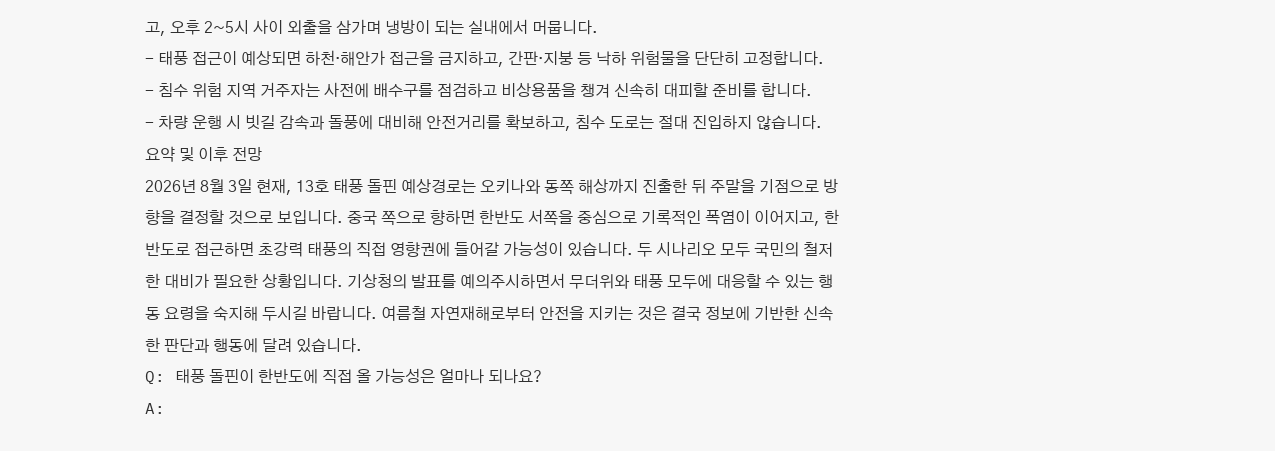고, 오후 2~5시 사이 외출을 삼가며 냉방이 되는 실내에서 머뭅니다.
- 태풍 접근이 예상되면 하천·해안가 접근을 금지하고, 간판·지붕 등 낙하 위험물을 단단히 고정합니다.
- 침수 위험 지역 거주자는 사전에 배수구를 점검하고 비상용품을 챙겨 신속히 대피할 준비를 합니다.
- 차량 운행 시 빗길 감속과 돌풍에 대비해 안전거리를 확보하고, 침수 도로는 절대 진입하지 않습니다.
요약 및 이후 전망
2026년 8월 3일 현재, 13호 태풍 돌핀 예상경로는 오키나와 동쪽 해상까지 진출한 뒤 주말을 기점으로 방향을 결정할 것으로 보입니다. 중국 쪽으로 향하면 한반도 서쪽을 중심으로 기록적인 폭염이 이어지고, 한반도로 접근하면 초강력 태풍의 직접 영향권에 들어갈 가능성이 있습니다. 두 시나리오 모두 국민의 철저한 대비가 필요한 상황입니다. 기상청의 발표를 예의주시하면서 무더위와 태풍 모두에 대응할 수 있는 행동 요령을 숙지해 두시길 바랍니다. 여름철 자연재해로부터 안전을 지키는 것은 결국 정보에 기반한 신속한 판단과 행동에 달려 있습니다.
Q: 태풍 돌핀이 한반도에 직접 올 가능성은 얼마나 되나요?
A: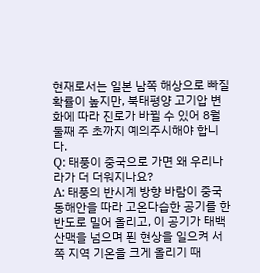현재로서는 일본 남쪽 해상으로 빠질 확률이 높지만, 북태평양 고기압 변화에 따라 진로가 바뀔 수 있어 8월 둘째 주 초까지 예의주시해야 합니다.
Q: 태풍이 중국으로 가면 왜 우리나라가 더 더워지나요?
A: 태풍의 반시계 방향 바람이 중국 동해안을 따라 고온다습한 공기를 한반도로 밀어 올리고, 이 공기가 태백산맥을 넘으며 푄 현상을 일으켜 서쪽 지역 기온을 크게 올리기 때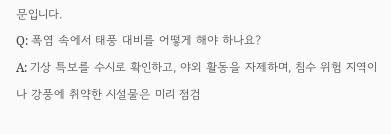문입니다.
Q: 폭염 속에서 태풍 대비를 어떻게 해야 하나요?
A: 기상 특보를 수시로 확인하고, 야외 활동을 자제하며, 침수 위험 지역이나 강풍에 취약한 시설물은 미리 점검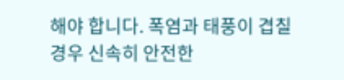해야 합니다. 폭염과 태풍이 겹칠 경우 신속히 안전한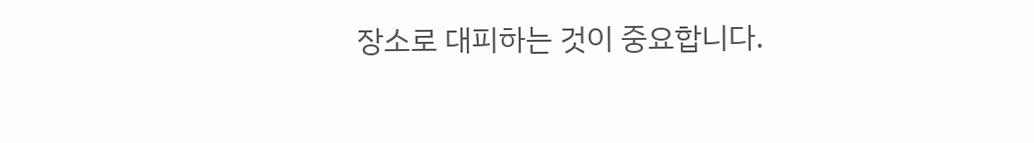장소로 대피하는 것이 중요합니다.